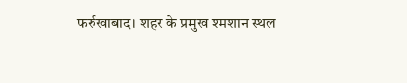फर्रुखाबाद। शहर के प्रमुख श्मशान स्थल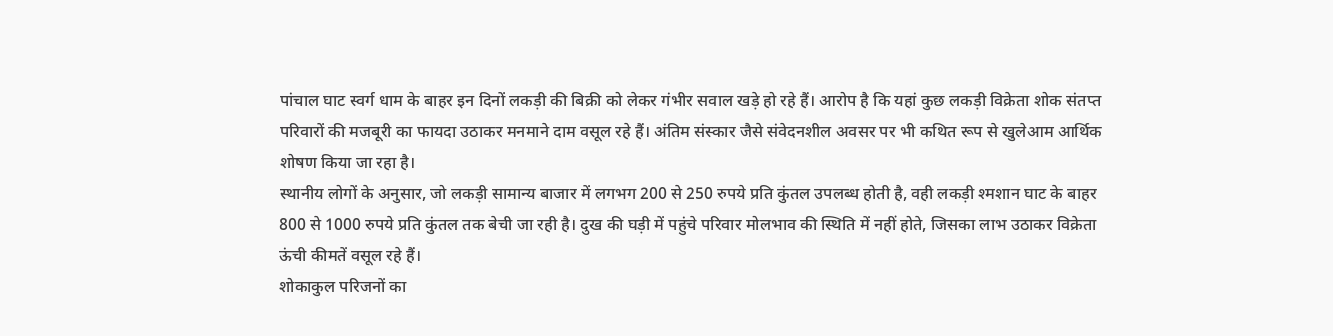पांचाल घाट स्वर्ग धाम के बाहर इन दिनों लकड़ी की बिक्री को लेकर गंभीर सवाल खड़े हो रहे हैं। आरोप है कि यहां कुछ लकड़ी विक्रेता शोक संतप्त परिवारों की मजबूरी का फायदा उठाकर मनमाने दाम वसूल रहे हैं। अंतिम संस्कार जैसे संवेदनशील अवसर पर भी कथित रूप से खुलेआम आर्थिक शोषण किया जा रहा है।
स्थानीय लोगों के अनुसार, जो लकड़ी सामान्य बाजार में लगभग 200 से 250 रुपये प्रति कुंतल उपलब्ध होती है, वही लकड़ी श्मशान घाट के बाहर 800 से 1000 रुपये प्रति कुंतल तक बेची जा रही है। दुख की घड़ी में पहुंचे परिवार मोलभाव की स्थिति में नहीं होते, जिसका लाभ उठाकर विक्रेता ऊंची कीमतें वसूल रहे हैं।
शोकाकुल परिजनों का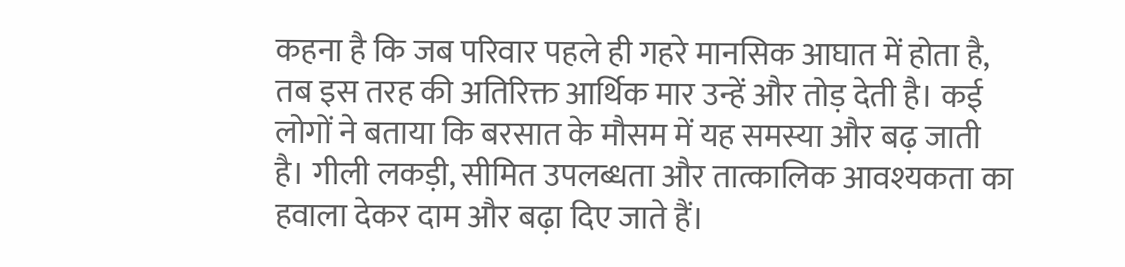कहना है कि जब परिवार पहले ही गहरे मानसिक आघात में होता है, तब इस तरह की अतिरिक्त आर्थिक मार उन्हें और तोड़ देती है। कई लोगों ने बताया कि बरसात के मौसम में यह समस्या और बढ़ जाती है। गीली लकड़ी, सीमित उपलब्धता और तात्कालिक आवश्यकता का हवाला देकर दाम और बढ़ा दिए जाते हैं।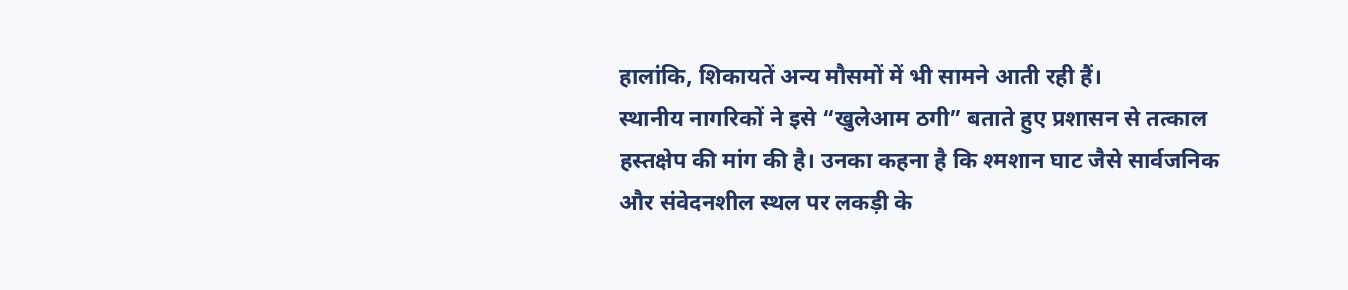हालांकि, शिकायतें अन्य मौसमों में भी सामने आती रही हैं।
स्थानीय नागरिकों ने इसे “खुलेआम ठगी” बताते हुए प्रशासन से तत्काल हस्तक्षेप की मांग की है। उनका कहना है कि श्मशान घाट जैसे सार्वजनिक और संवेदनशील स्थल पर लकड़ी के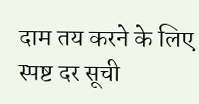दाम तय करने के लिए स्पष्ट दर सूची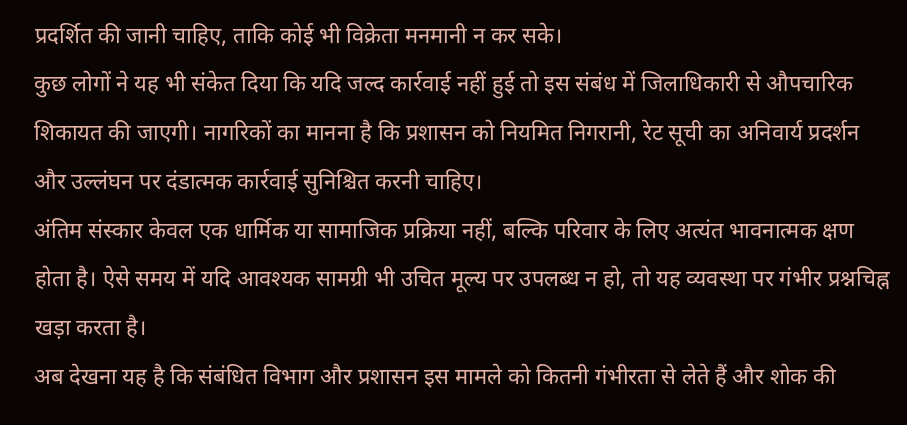प्रदर्शित की जानी चाहिए, ताकि कोई भी विक्रेता मनमानी न कर सके।
कुछ लोगों ने यह भी संकेत दिया कि यदि जल्द कार्रवाई नहीं हुई तो इस संबंध में जिलाधिकारी से औपचारिक शिकायत की जाएगी। नागरिकों का मानना है कि प्रशासन को नियमित निगरानी, रेट सूची का अनिवार्य प्रदर्शन और उल्लंघन पर दंडात्मक कार्रवाई सुनिश्चित करनी चाहिए।
अंतिम संस्कार केवल एक धार्मिक या सामाजिक प्रक्रिया नहीं, बल्कि परिवार के लिए अत्यंत भावनात्मक क्षण होता है। ऐसे समय में यदि आवश्यक सामग्री भी उचित मूल्य पर उपलब्ध न हो, तो यह व्यवस्था पर गंभीर प्रश्नचिह्न खड़ा करता है।
अब देखना यह है कि संबंधित विभाग और प्रशासन इस मामले को कितनी गंभीरता से लेते हैं और शोक की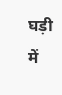घड़ी में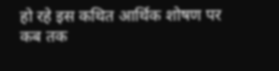हो रहे इस कथित आर्थिक शोषण पर कब तक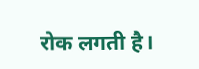रोक लगती है।